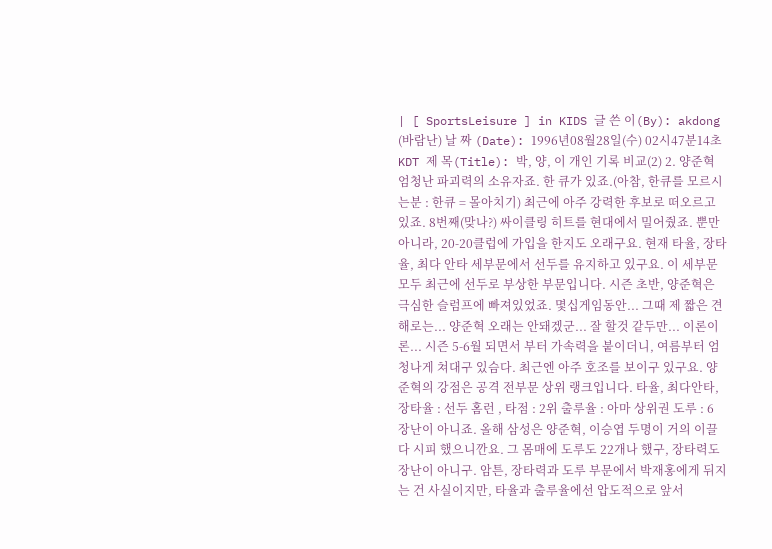| [ SportsLeisure ] in KIDS 글 쓴 이(By): akdong (바람난) 날 짜 (Date): 1996년08월28일(수) 02시47분14초 KDT 제 목(Title): 박, 양, 이 개인 기록 비교(2) 2. 양준혁 엄청난 파괴력의 소유자죠. 한 큐가 있죠.(아참, 한큐를 모르시는분 : 한큐 = 몰아치기) 최근에 아주 강력한 후보로 떠오르고 있죠. 8번째(맞나?) 싸이클링 히트를 현대에서 밀어줬죠. 뿐만 아니라, 20-20클럽에 가입을 한지도 오래구요. 현재 타율, 장타율, 최다 안타 세부문에서 선두를 유지하고 있구요. 이 세부문 모두 최근에 선두로 부상한 부문입니다. 시즌 초반, 양준혁은 극심한 슬럼프에 빠져있었죠. 몇십게임동안... 그때 제 짧은 견해로는... 양준혁 오래는 안돼겠군... 잘 할것 같두만... 이론이론... 시즌 5-6월 되면서 부터 가속력을 붙이더니, 여름부터 엄청나게 쳐대구 있슴다. 최근엔 아주 호조를 보이구 있구요. 양준혁의 강점은 공격 전부문 상위 랭크입니다. 타율, 최다안타, 장타율 : 선두 홈런 , 타점 : 2위 출루율 : 아마 상위권 도루 : 6 장난이 아니죠. 올해 삼성은 양준혁, 이승엽 두명이 거의 이끌다 시피 했으니깐요. 그 몸매에 도루도 22개나 했구, 장타력도 장난이 아니구. 암튼, 장타력과 도루 부문에서 박재홍에게 뒤지는 건 사실이지만, 타율과 출루율에선 압도적으로 앞서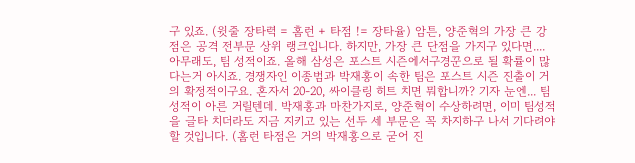구 있죠. (윗줄 장타력 = 홈런 + 타점 != 장타율) 암튼, 양준혁의 가장 큰 강점은 공격 전부문 상위 랭크입니다. 하지만, 가장 큰 단점을 가지구 있다면.... 아무래도, 팀 성적이죠. 올해 삼성은 포스트 시즌에서구경꾼으로 될 확률이 많다는거 아시죠. 경쟁자인 이종범과 박재홍이 속한 팀은 포스트 시즌 진출이 거의 확정적이구요. 혼자서 20-20, 싸이클링 히트 치면 뭐합니까? 기자 눈엔... 팀성적이 아른 거릴텐데. 박재홍과 마찬가지로, 양준혁이 수상하려면, 이미 팀성적을 글타 치더라도 지금 지키고 있는 선두 세 부문은 꼭 차지하구 나서 기다려야 할 것입니다. (홈런 타점은 거의 박재홍으로 굳어 진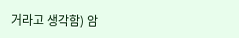거라고 생각함) 암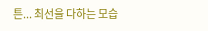튼... 최선을 다하는 모습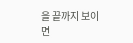을 끝까지 보이면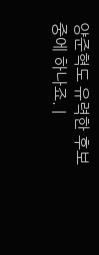양준혁도 유력한 후보중에 하나죠. |